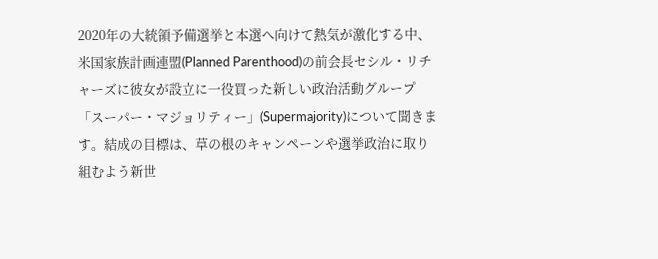2020年の大統領予備選挙と本選へ向けて熱気が激化する中、米国家族計画連盟(Planned Parenthood)の前会長セシル・リチャーズに彼女が設立に一役買った新しい政治活動グループ「スーパー・マジョリティー」(Supermajority)について聞きます。結成の目標は、草の根のキャンペーンや選挙政治に取り組むよう新世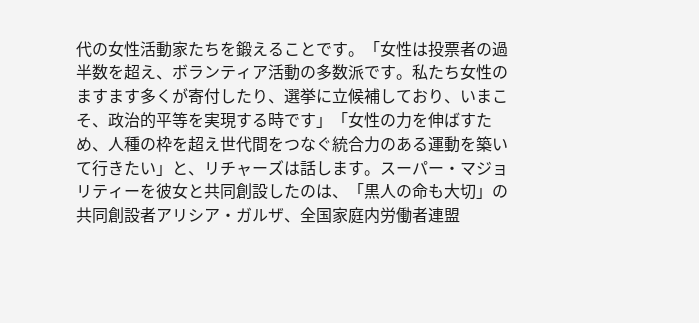代の女性活動家たちを鍛えることです。「女性は投票者の過半数を超え、ボランティア活動の多数派です。私たち女性のますます多くが寄付したり、選挙に立候補しており、いまこそ、政治的平等を実現する時です」「女性の力を伸ばすため、人種の枠を超え世代間をつなぐ統合力のある運動を築いて行きたい」と、リチャーズは話します。スーパー・マジョリティーを彼女と共同創設したのは、「黒人の命も大切」の共同創設者アリシア・ガルザ、全国家庭内労働者連盟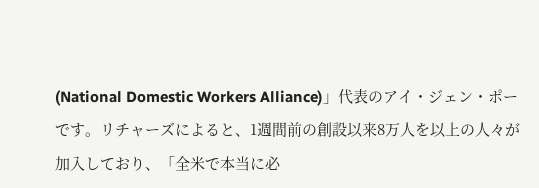(National Domestic Workers Alliance)」代表のアイ・ジェン・ポーです。リチャーズによると、1週間前の創設以来8万人を以上の人々が加入しており、「全米で本当に必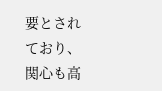要とされており、関心も高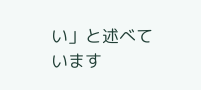い」と述べています